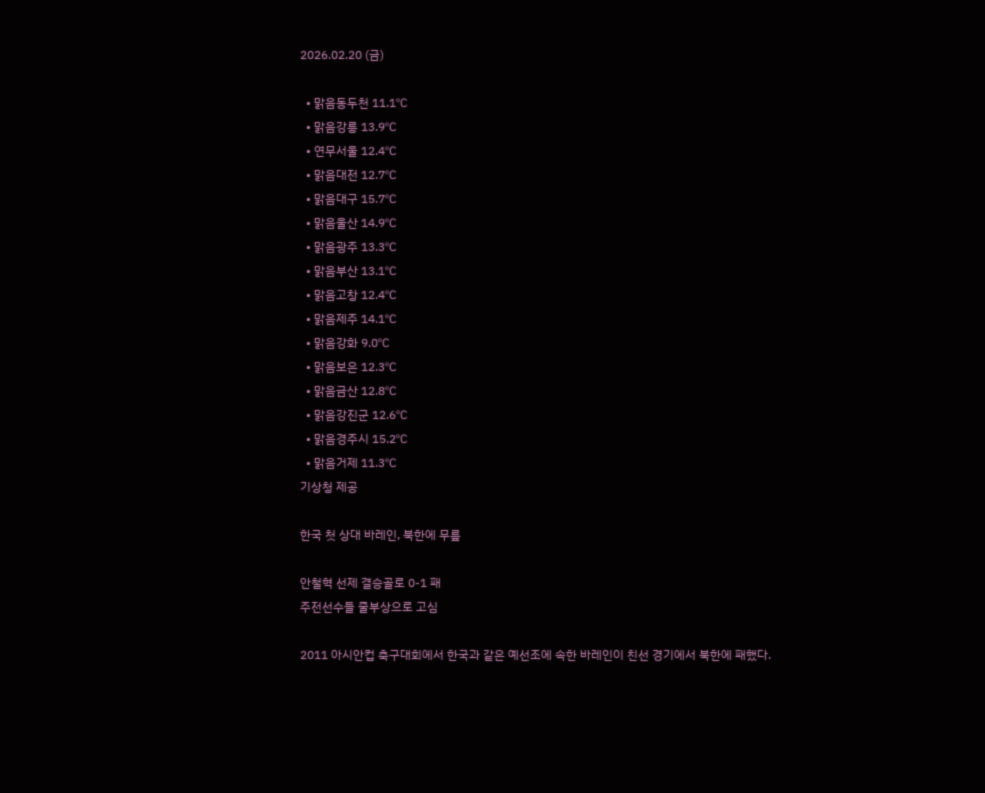2026.02.20 (금)

  • 맑음동두천 11.1℃
  • 맑음강릉 13.9℃
  • 연무서울 12.4℃
  • 맑음대전 12.7℃
  • 맑음대구 15.7℃
  • 맑음울산 14.9℃
  • 맑음광주 13.3℃
  • 맑음부산 13.1℃
  • 맑음고창 12.4℃
  • 맑음제주 14.1℃
  • 맑음강화 9.0℃
  • 맑음보은 12.3℃
  • 맑음금산 12.8℃
  • 맑음강진군 12.6℃
  • 맑음경주시 15.2℃
  • 맑음거제 11.3℃
기상청 제공

한국 첫 상대 바레인, 북한에 무릎

안철혁 선제 결승골로 0-1 패
주전선수들 줄부상으로 고심

2011 아시안컵 축구대회에서 한국과 같은 예선조에 속한 바레인이 친선 경기에서 북한에 패했다.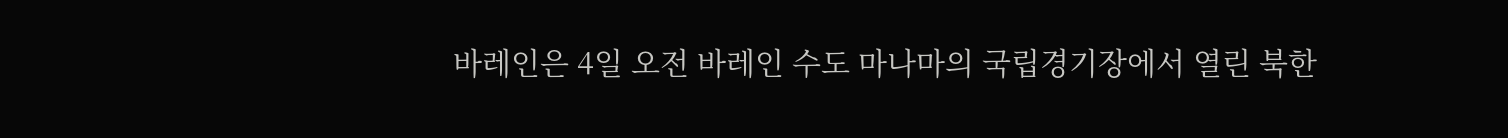바레인은 4일 오전 바레인 수도 마나마의 국립경기장에서 열린 북한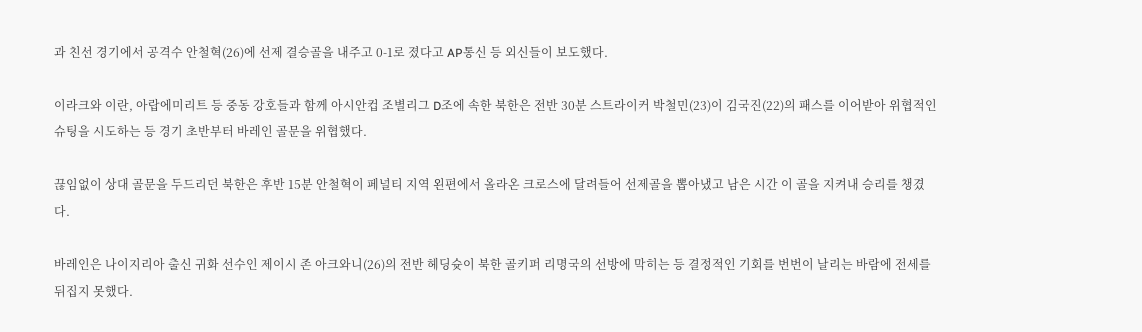과 친선 경기에서 공격수 안철혁(26)에 선제 결승골을 내주고 0-1로 졌다고 AP통신 등 외신들이 보도했다.

이라크와 이란, 아랍에미리트 등 중동 강호들과 함께 아시안컵 조별리그 D조에 속한 북한은 전반 30분 스트라이커 박철민(23)이 김국진(22)의 패스를 이어받아 위협적인 슈팅을 시도하는 등 경기 초반부터 바레인 골문을 위협했다.

끊임없이 상대 골문을 두드리던 북한은 후반 15분 안철혁이 페널티 지역 왼편에서 올라온 크로스에 달려들어 선제골을 뽑아냈고 남은 시간 이 골을 지켜내 승리를 챙겼다.

바레인은 나이지리아 출신 귀화 선수인 제이시 존 아크와니(26)의 전반 헤딩슛이 북한 골키퍼 리명국의 선방에 막히는 등 결정적인 기회를 번번이 날리는 바람에 전세를 뒤집지 못했다.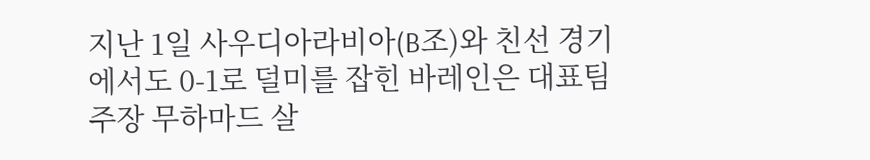지난 1일 사우디아라비아(B조)와 친선 경기에서도 0-1로 덜미를 잡힌 바레인은 대표팀 주장 무하마드 살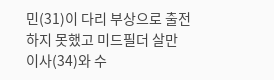민(31)이 다리 부상으로 출전하지 못했고 미드필더 살만 이사(34)와 수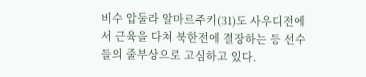비수 압둘라 알마르주키(31)도 사우디전에서 근육을 다쳐 북한전에 결장하는 등 선수들의 줄부상으로 고심하고 있다.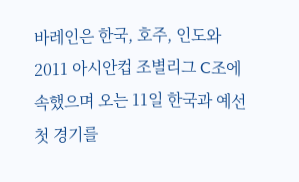바레인은 한국, 호주, 인도와 2011 아시안컵 조별리그 C조에 속했으며 오는 11일 한국과 예선 첫 경기를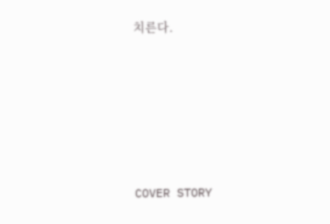치른다.








COVER STORY